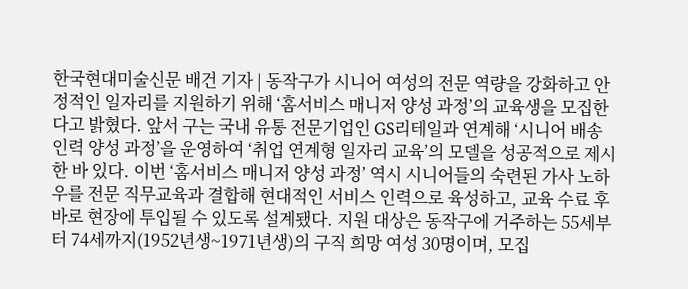한국현대미술신문 배건 기자 | 동작구가 시니어 여성의 전문 역량을 강화하고 안정적인 일자리를 지원하기 위해 ‘홈서비스 매니저 양성 과정’의 교육생을 모집한다고 밝혔다. 앞서 구는 국내 유통 전문기업인 GS리테일과 연계해 ‘시니어 배송 인력 양성 과정’을 운영하여 ‘취업 연계형 일자리 교육’의 모델을 성공적으로 제시한 바 있다. 이번 ‘홈서비스 매니저 양성 과정’ 역시 시니어들의 숙련된 가사 노하우를 전문 직무교육과 결합해 현대적인 서비스 인력으로 육성하고, 교육 수료 후 바로 현장에 투입될 수 있도록 설계됐다. 지원 대상은 동작구에 거주하는 55세부터 74세까지(1952년생~1971년생)의 구직 희망 여성 30명이며, 모집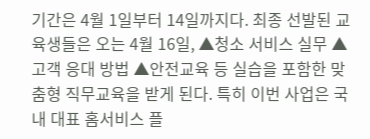기간은 4월 1일부터 14일까지다. 최종 선발된 교육생들은 오는 4월 16일, ▲청소 서비스 실무 ▲고객 응대 방법 ▲안전교육 등 실습을 포함한 맞춤형 직무교육을 받게 된다. 특히 이번 사업은 국내 대표 홈서비스 플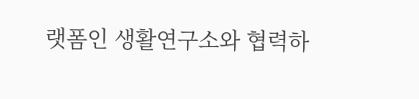랫폼인 생활연구소와 협력하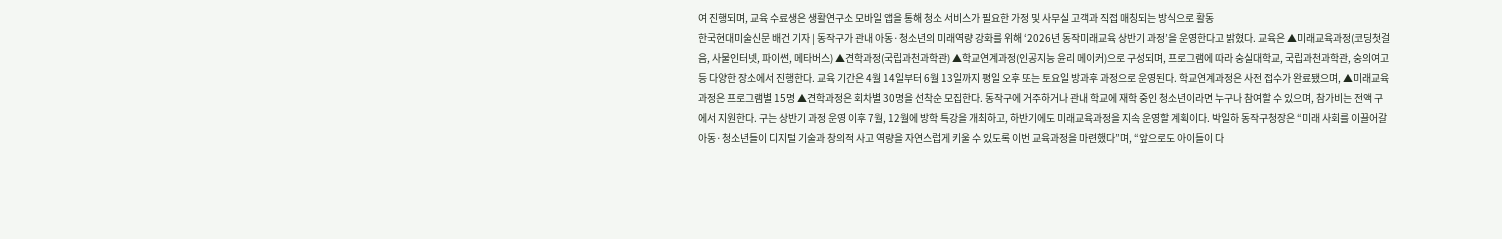여 진행되며, 교육 수료생은 생활연구소 모바일 앱을 통해 청소 서비스가 필요한 가정 및 사무실 고객과 직접 매칭되는 방식으로 활동
한국현대미술신문 배건 기자 | 동작구가 관내 아동·청소년의 미래역량 강화를 위해 ‘2026년 동작미래교육 상반기 과정’을 운영한다고 밝혔다. 교육은 ▲미래교육과정(코딩첫걸음, 사물인터넷, 파이썬, 메타버스) ▲견학과정(국립과천과학관) ▲학교연계과정(인공지능 윤리 메이커)으로 구성되며, 프로그램에 따라 숭실대학교, 국립과천과학관, 숭의여고 등 다양한 장소에서 진행한다. 교육 기간은 4월 14일부터 6월 13일까지 평일 오후 또는 토요일 방과후 과정으로 운영된다. 학교연계과정은 사전 접수가 완료됐으며, ▲미래교육과정은 프로그램별 15명 ▲견학과정은 회차별 30명을 선착순 모집한다. 동작구에 거주하거나 관내 학교에 재학 중인 청소년이라면 누구나 참여할 수 있으며, 참가비는 전액 구에서 지원한다. 구는 상반기 과정 운영 이후 7월, 12월에 방학 특강을 개최하고, 하반기에도 미래교육과정을 지속 운영할 계획이다. 박일하 동작구청장은 “미래 사회를 이끌어갈 아동·청소년들이 디지털 기술과 창의적 사고 역량을 자연스럽게 키울 수 있도록 이번 교육과정을 마련했다”며, “앞으로도 아이들이 다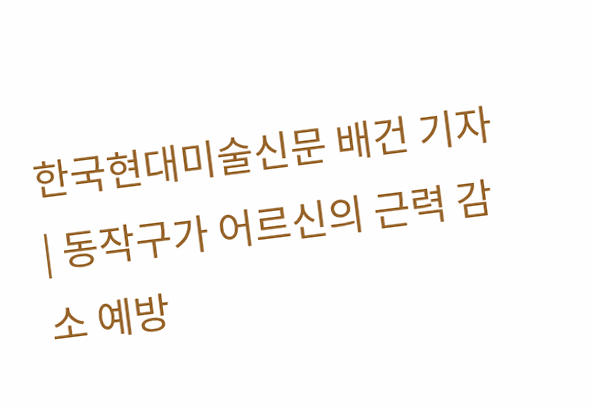한국현대미술신문 배건 기자 | 동작구가 어르신의 근력 감소 예방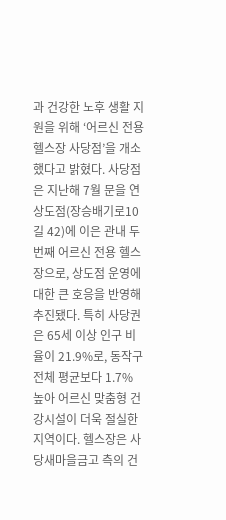과 건강한 노후 생활 지원을 위해 ‘어르신 전용 헬스장 사당점’을 개소했다고 밝혔다. 사당점은 지난해 7월 문을 연 상도점(장승배기로10길 42)에 이은 관내 두 번째 어르신 전용 헬스장으로, 상도점 운영에 대한 큰 호응을 반영해 추진됐다. 특히 사당권은 65세 이상 인구 비율이 21.9%로, 동작구 전체 평균보다 1.7% 높아 어르신 맞춤형 건강시설이 더욱 절실한 지역이다. 헬스장은 사당새마을금고 측의 건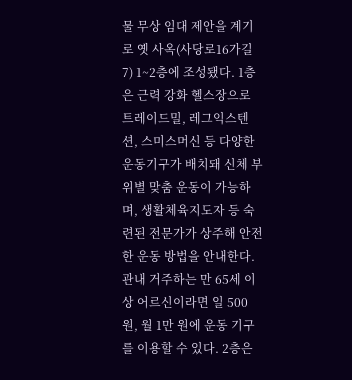물 무상 임대 제안을 계기로 옛 사옥(사당로16가길 7) 1~2층에 조성됐다. 1층은 근력 강화 헬스장으로 트레이드밀, 레그익스텐션, 스미스머신 등 다양한 운동기구가 배치돼 신체 부위별 맞춤 운동이 가능하며, 생활체육지도자 등 숙련된 전문가가 상주해 안전한 운동 방법을 안내한다. 관내 거주하는 만 65세 이상 어르신이라면 일 500원, 월 1만 원에 운동 기구를 이용할 수 있다. 2층은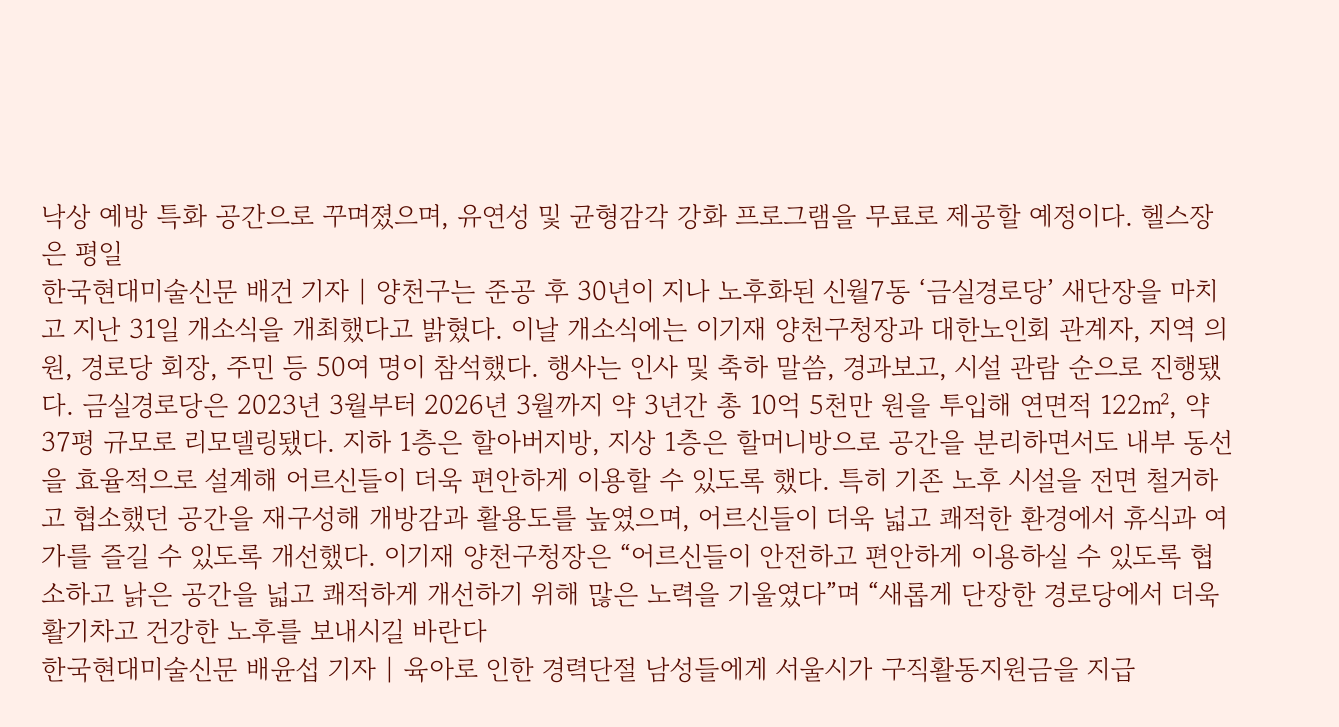낙상 예방 특화 공간으로 꾸며졌으며, 유연성 및 균형감각 강화 프로그램을 무료로 제공할 예정이다. 헬스장은 평일
한국현대미술신문 배건 기자 | 양천구는 준공 후 30년이 지나 노후화된 신월7동 ‘금실경로당’ 새단장을 마치고 지난 31일 개소식을 개최했다고 밝혔다. 이날 개소식에는 이기재 양천구청장과 대한노인회 관계자, 지역 의원, 경로당 회장, 주민 등 50여 명이 참석했다. 행사는 인사 및 축하 말씀, 경과보고, 시설 관람 순으로 진행됐다. 금실경로당은 2023년 3월부터 2026년 3월까지 약 3년간 총 10억 5천만 원을 투입해 연면적 122㎡, 약 37평 규모로 리모델링됐다. 지하 1층은 할아버지방, 지상 1층은 할머니방으로 공간을 분리하면서도 내부 동선을 효율적으로 설계해 어르신들이 더욱 편안하게 이용할 수 있도록 했다. 특히 기존 노후 시설을 전면 철거하고 협소했던 공간을 재구성해 개방감과 활용도를 높였으며, 어르신들이 더욱 넓고 쾌적한 환경에서 휴식과 여가를 즐길 수 있도록 개선했다. 이기재 양천구청장은 “어르신들이 안전하고 편안하게 이용하실 수 있도록 협소하고 낡은 공간을 넓고 쾌적하게 개선하기 위해 많은 노력을 기울였다”며 “새롭게 단장한 경로당에서 더욱 활기차고 건강한 노후를 보내시길 바란다
한국현대미술신문 배윤섭 기자 | 육아로 인한 경력단절 남성들에게 서울시가 구직활동지원금을 지급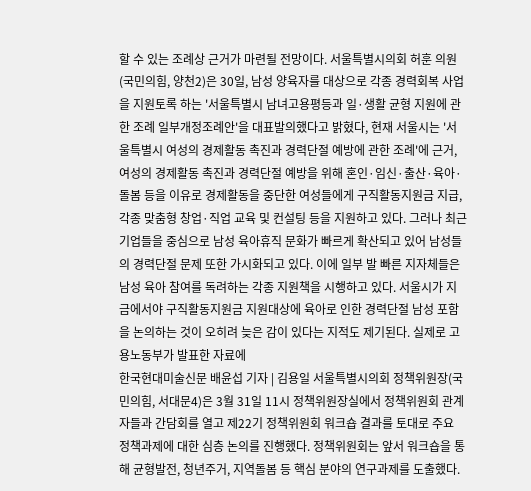할 수 있는 조례상 근거가 마련될 전망이다. 서울특별시의회 허훈 의원(국민의힘, 양천2)은 30일, 남성 양육자를 대상으로 각종 경력회복 사업을 지원토록 하는 '서울특별시 남녀고용평등과 일·생활 균형 지원에 관한 조례 일부개정조례안'을 대표발의했다고 밝혔다, 현재 서울시는 '서울특별시 여성의 경제활동 촉진과 경력단절 예방에 관한 조례'에 근거, 여성의 경제활동 촉진과 경력단절 예방을 위해 혼인·임신·출산·육아·돌봄 등을 이유로 경제활동을 중단한 여성들에게 구직활동지원금 지급, 각종 맞춤형 창업·직업 교육 및 컨설팅 등을 지원하고 있다. 그러나 최근 기업들을 중심으로 남성 육아휴직 문화가 빠르게 확산되고 있어 남성들의 경력단절 문제 또한 가시화되고 있다. 이에 일부 발 빠른 지자체들은 남성 육아 참여를 독려하는 각종 지원책을 시행하고 있다. 서울시가 지금에서야 구직활동지원금 지원대상에 육아로 인한 경력단절 남성 포함을 논의하는 것이 오히려 늦은 감이 있다는 지적도 제기된다. 실제로 고용노동부가 발표한 자료에
한국현대미술신문 배윤섭 기자 | 김용일 서울특별시의회 정책위원장(국민의힘, 서대문4)은 3월 31일 11시 정책위원장실에서 정책위원회 관계자들과 간담회를 열고 제22기 정책위원회 워크숍 결과를 토대로 주요 정책과제에 대한 심층 논의를 진행했다. 정책위원회는 앞서 워크숍을 통해 균형발전, 청년주거, 지역돌봄 등 핵심 분야의 연구과제를 도출했다.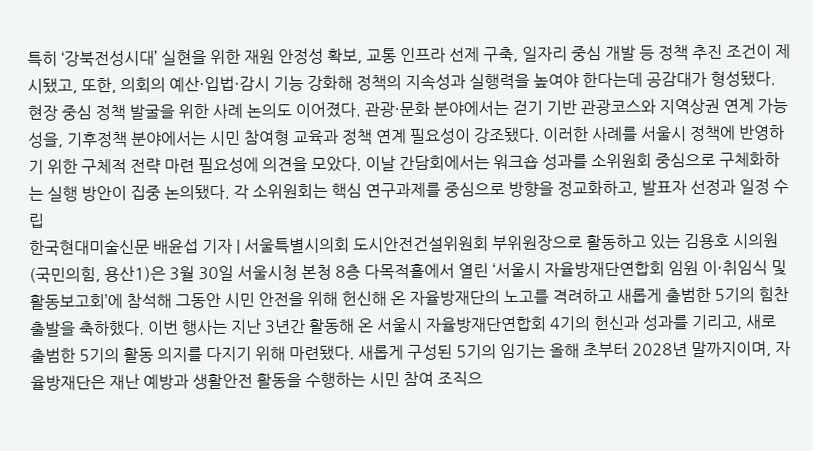특히 ‘강북전성시대’ 실현을 위한 재원 안정성 확보, 교통 인프라 선제 구축, 일자리 중심 개발 등 정책 추진 조건이 제시됐고, 또한, 의회의 예산·입법·감시 기능 강화해 정책의 지속성과 실행력을 높여야 한다는데 공감대가 형성됐다. 현장 중심 정책 발굴을 위한 사례 논의도 이어졌다. 관광·문화 분야에서는 걷기 기반 관광코스와 지역상권 연계 가능성을, 기후정책 분야에서는 시민 참여형 교육과 정책 연계 필요성이 강조됐다. 이러한 사례를 서울시 정책에 반영하기 위한 구체적 전략 마련 필요성에 의견을 모았다. 이날 간담회에서는 워크숍 성과를 소위원회 중심으로 구체화하는 실행 방안이 집중 논의됐다. 각 소위원회는 핵심 연구과제를 중심으로 방향을 정교화하고, 발표자 선정과 일정 수립
한국현대미술신문 배윤섭 기자 | 서울특별시의회 도시안전건설위원회 부위원장으로 활동하고 있는 김용호 시의원(국민의힘, 용산1)은 3월 30일 서울시청 본청 8층 다목적홀에서 열린 ‘서울시 자율방재단연합회 임원 이·취임식 및 활동보고회’에 참석해 그동안 시민 안전을 위해 헌신해 온 자율방재단의 노고를 격려하고 새롭게 출범한 5기의 힘찬 출발을 축하했다. 이번 행사는 지난 3년간 활동해 온 서울시 자율방재단연합회 4기의 헌신과 성과를 기리고, 새로 출범한 5기의 활동 의지를 다지기 위해 마련됐다. 새롭게 구성된 5기의 임기는 올해 초부터 2028년 말까지이며, 자율방재단은 재난 예방과 생활안전 활동을 수행하는 시민 참여 조직으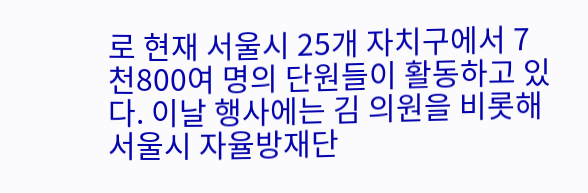로 현재 서울시 25개 자치구에서 7천800여 명의 단원들이 활동하고 있다. 이날 행사에는 김 의원을 비롯해 서울시 자율방재단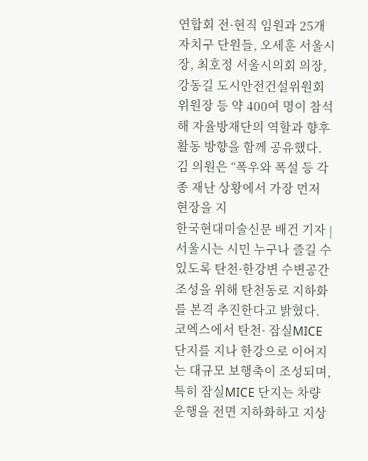연합회 전·현직 임원과 25개 자치구 단원들, 오세훈 서울시장, 최호정 서울시의회 의장, 강동길 도시안전건설위원회 위원장 등 약 400여 명이 참석해 자율방재단의 역할과 향후 활동 방향을 함께 공유했다. 김 의원은 “폭우와 폭설 등 각종 재난 상황에서 가장 먼저 현장을 지
한국현대미술신문 배건 기자 | 서울시는 시민 누구나 즐길 수 있도록 탄천·한강변 수변공간 조성을 위해 탄천동로 지하화를 본격 추진한다고 밝혔다. 코엑스에서 탄천· 잠실MICE 단지를 지나 한강으로 이어지는 대규모 보행축이 조성되며, 특히 잠실MICE 단지는 차량 운행을 전면 지하화하고 지상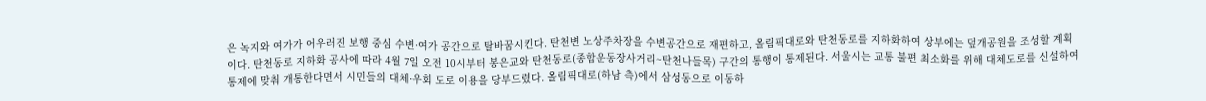은 녹지와 여가가 어우러진 보행 중심 수변·여가 공간으로 탈바꿈시킨다. 탄천변 노상주차장을 수변공간으로 재편하고, 올림픽대로와 탄천동로를 지하화하여 상부에는 덮개공원을 조성할 계획이다. 탄천동로 지하화 공사에 따라 4월 7일 오전 10시부터 봉은교와 탄천동로(종합운동장사거리~탄천나들목) 구간의 통행이 통제된다. 서울시는 교통 불편 최소화를 위해 대체도로를 신설하여 통제에 맞춰 개통한다면서 시민들의 대체·우회 도로 이용을 당부드렸다. 올림픽대로(하남 측)에서 삼성동으로 이동하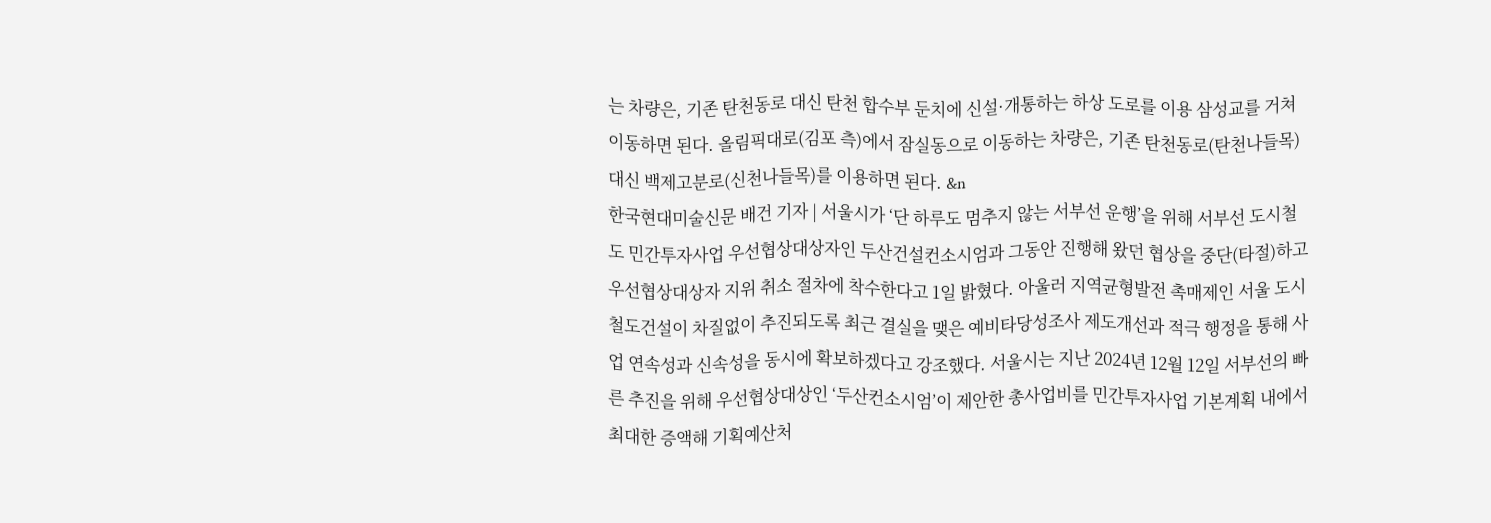는 차량은, 기존 탄천동로 대신 탄천 합수부 둔치에 신설·개통하는 하상 도로를 이용 삼성교를 거쳐 이동하면 된다. 올림픽대로(김포 측)에서 잠실동으로 이동하는 차량은, 기존 탄천동로(탄천나들목) 대신 백제고분로(신천나들목)를 이용하면 된다. &n
한국현대미술신문 배건 기자 | 서울시가 ‘단 하루도 멈추지 않는 서부선 운행’을 위해 서부선 도시철도 민간투자사업 우선협상대상자인 두산건설컨소시엄과 그동안 진행해 왔던 협상을 중단(타절)하고 우선협상대상자 지위 취소 절차에 착수한다고 1일 밝혔다. 아울러 지역균형발전 촉매제인 서울 도시철도건설이 차질없이 추진되도록 최근 결실을 맺은 예비타당성조사 제도개선과 적극 행정을 통해 사업 연속성과 신속성을 동시에 확보하겠다고 강조했다. 서울시는 지난 2024년 12월 12일 서부선의 빠른 추진을 위해 우선협상대상인 ‘두산컨소시엄’이 제안한 총사업비를 민간투자사업 기본계획 내에서 최대한 증액해 기획예산처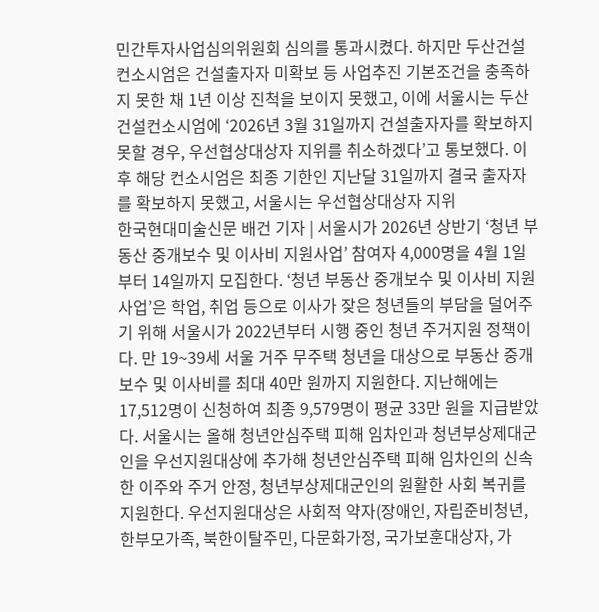민간투자사업심의위원회 심의를 통과시켰다. 하지만 두산건설컨소시엄은 건설출자자 미확보 등 사업추진 기본조건을 충족하지 못한 채 1년 이상 진척을 보이지 못했고, 이에 서울시는 두산건설컨소시엄에 ‘2026년 3월 31일까지 건설출자자를 확보하지 못할 경우, 우선협상대상자 지위를 취소하겠다’고 통보했다. 이후 해당 컨소시엄은 최종 기한인 지난달 31일까지 결국 출자자를 확보하지 못했고, 서울시는 우선협상대상자 지위
한국현대미술신문 배건 기자 | 서울시가 2026년 상반기 ‘청년 부동산 중개보수 및 이사비 지원사업’ 참여자 4,000명을 4월 1일부터 14일까지 모집한다. ‘청년 부동산 중개보수 및 이사비 지원사업’은 학업, 취업 등으로 이사가 잦은 청년들의 부담을 덜어주기 위해 서울시가 2022년부터 시행 중인 청년 주거지원 정책이다. 만 19~39세 서울 거주 무주택 청년을 대상으로 부동산 중개보수 및 이사비를 최대 40만 원까지 지원한다. 지난해에는 17,512명이 신청하여 최종 9,579명이 평균 33만 원을 지급받았다. 서울시는 올해 청년안심주택 피해 임차인과 청년부상제대군인을 우선지원대상에 추가해 청년안심주택 피해 임차인의 신속한 이주와 주거 안정, 청년부상제대군인의 원활한 사회 복귀를 지원한다. 우선지원대상은 사회적 약자(장애인, 자립준비청년, 한부모가족, 북한이탈주민, 다문화가정, 국가보훈대상자, 가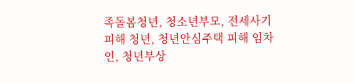족돌봄청년, 청소년부모, 전세사기 피해 청년, 청년안심주택 피해 임차인, 청년부상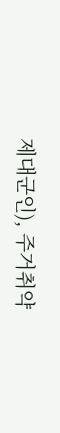제대군인), 주거취약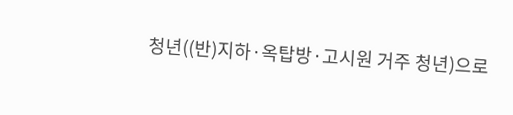청년((반)지하·옥탑방·고시원 거주 청년)으로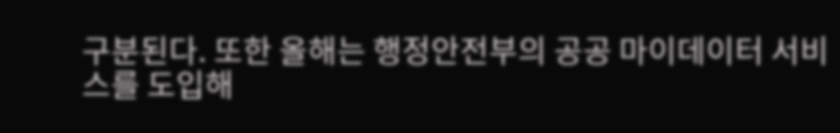구분된다. 또한 올해는 행정안전부의 공공 마이데이터 서비스를 도입해